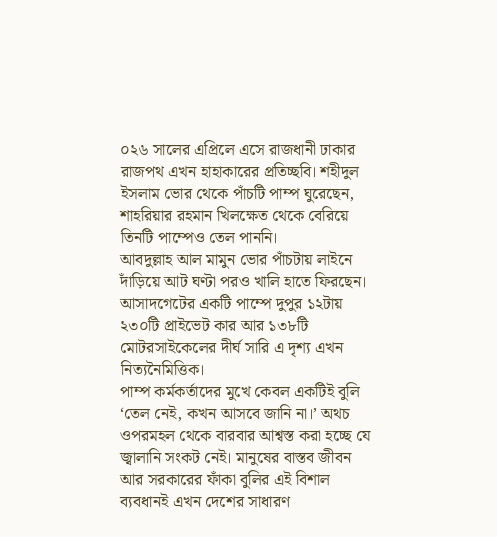০২৬ সালের এপ্রিলে এসে রাজধানী ঢাকার রাজপথ এখন হাহাকারের প্রতিচ্ছবি। শহীদুল ইসলাম ভোর থেকে পাঁচটি পাম্প ঘুরেছেন, শাহরিয়ার রহমান খিলক্ষেত থেকে বেরিয়ে তিনটি পাম্পেও তেল পাননি।
আবদুল্লাহ আল মামুন ভোর পাঁচটায় লাইনে দাঁড়িয়ে আট ঘণ্টা পরও খালি হাতে ফিরছেন। আসাদগেটের একটি পাম্পে দুপুর ১২টায় ২৩০টি প্রাইভেট কার আর ১৩৮টি মোটরসাইকেলের দীর্ঘ সারি এ দৃশ্য এখন নিত্যনৈমিত্তিক।
পাম্প কর্মকর্তাদের মুখে কেবল একটিই বুলি ‘তেল নেই, কখন আসবে জানি না।’ অথচ ওপরমহল থেকে বারবার আশ্বস্ত করা হচ্ছে যে জ্বালানি সংকট নেই। মানুষের বাস্তব জীবন আর সরকারের ফাঁকা বুলির এই বিশাল ব্যবধানই এখন দেশের সাধারণ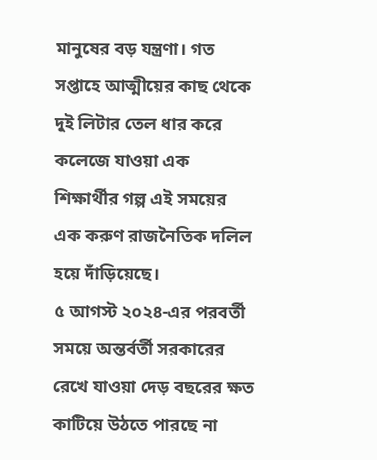মানুষের বড় যন্ত্রণা। গত সপ্তাহে আত্মীয়ের কাছ থেকে দুই লিটার তেল ধার করে কলেজে যাওয়া এক শিক্ষার্থীর গল্প এই সময়ের এক করুণ রাজনৈতিক দলিল হয়ে দাঁড়িয়েছে।
৫ আগস্ট ২০২৪-এর পরবর্তী সময়ে অন্তর্বর্তী সরকারের রেখে যাওয়া দেড় বছরের ক্ষত কাটিয়ে উঠতে পারছে না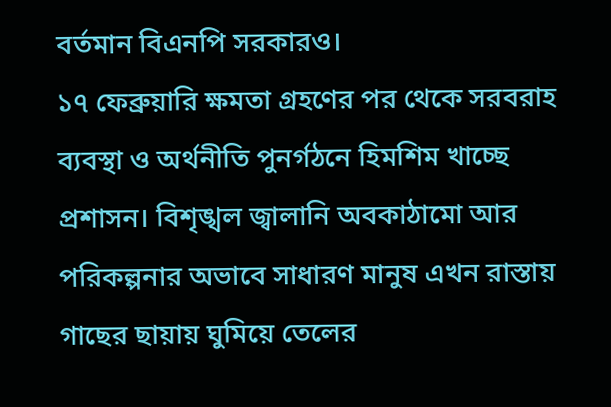বর্তমান বিএনপি সরকারও।
১৭ ফেব্রুয়ারি ক্ষমতা গ্রহণের পর থেকে সরবরাহ ব্যবস্থা ও অর্থনীতি পুনর্গঠনে হিমশিম খাচ্ছে প্রশাসন। বিশৃঙ্খল জ্বালানি অবকাঠামো আর পরিকল্পনার অভাবে সাধারণ মানুষ এখন রাস্তায় গাছের ছায়ায় ঘুমিয়ে তেলের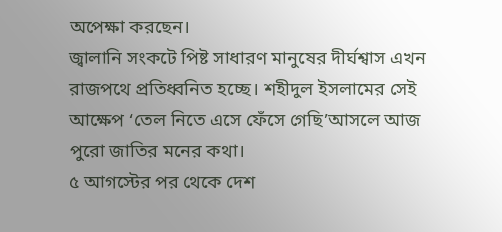অপেক্ষা করছেন।
জ্বালানি সংকটে পিষ্ট সাধারণ মানুষের দীর্ঘশ্বাস এখন রাজপথে প্রতিধ্বনিত হচ্ছে। শহীদুল ইসলামের সেই আক্ষেপ ‘তেল নিতে এসে ফেঁসে গেছি’আসলে আজ পুরো জাতির মনের কথা।
৫ আগস্টের পর থেকে দেশ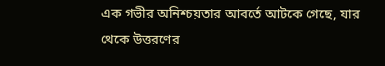এক গভীর অনিশ্চয়তার আবর্তে আটকে গেছে, যার থেকে উত্তরণের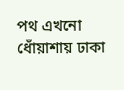পথ এখনো ধোঁয়াশায় ঢাকা